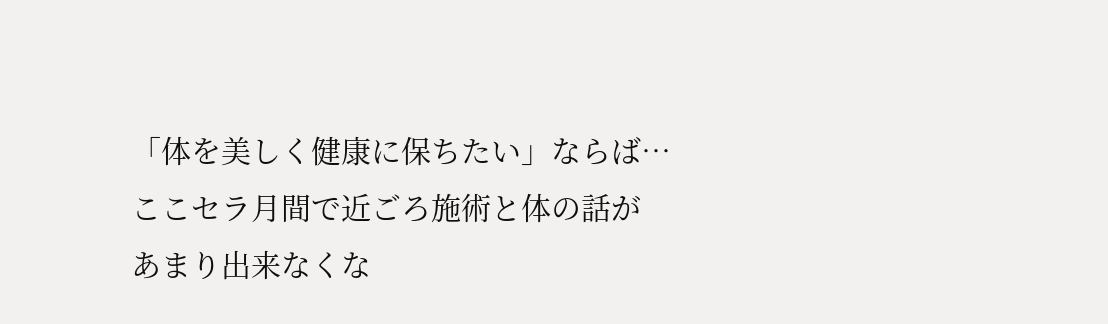「体を美しく健康に保ちたい」ならば…
ここセラ月間で近ごろ施術と体の話が
あまり出来なくな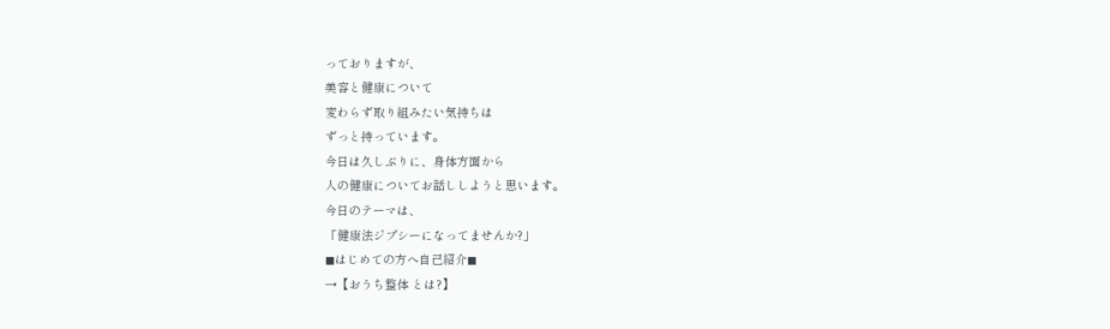っておりますが、
美容と健康について
変わらず取り組みたい気持ちは
ずっと持っています。
今日は久しぶりに、身体方面から
人の健康についてお話ししようと思います。
今日のテーマは、
「健康法ジプシーになってませんか?」
◼はじめての方へ自己紹介◼
→【おうち整体 とは?】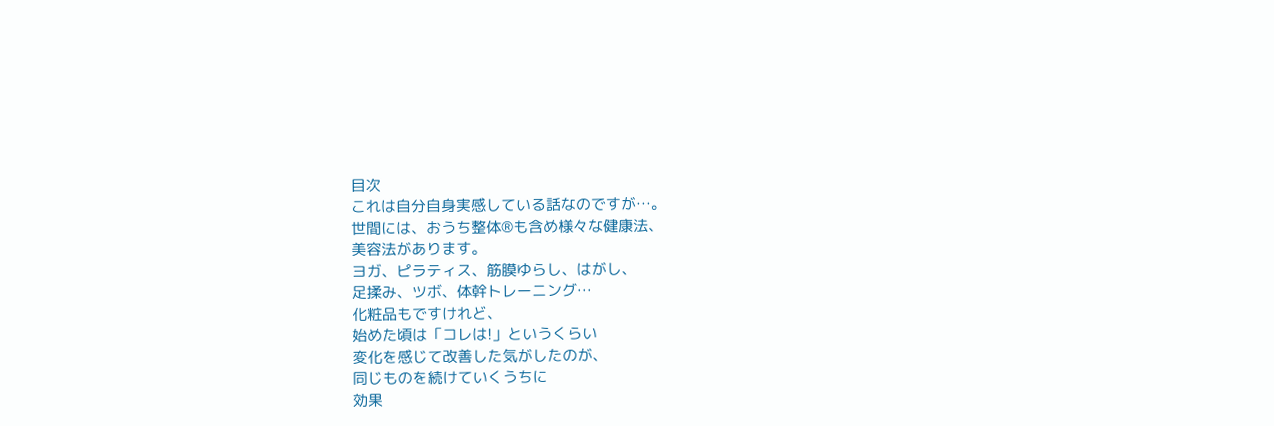目次
これは自分自身実感している話なのですが…。
世間には、おうち整体®も含め様々な健康法、
美容法があります。
ヨガ、ピラティス、筋膜ゆらし、はがし、
足揉み、ツボ、体幹トレーニング…
化粧品もですけれど、
始めた頃は「コレは!」というくらい
変化を感じて改善した気がしたのが、
同じものを続けていくうちに
効果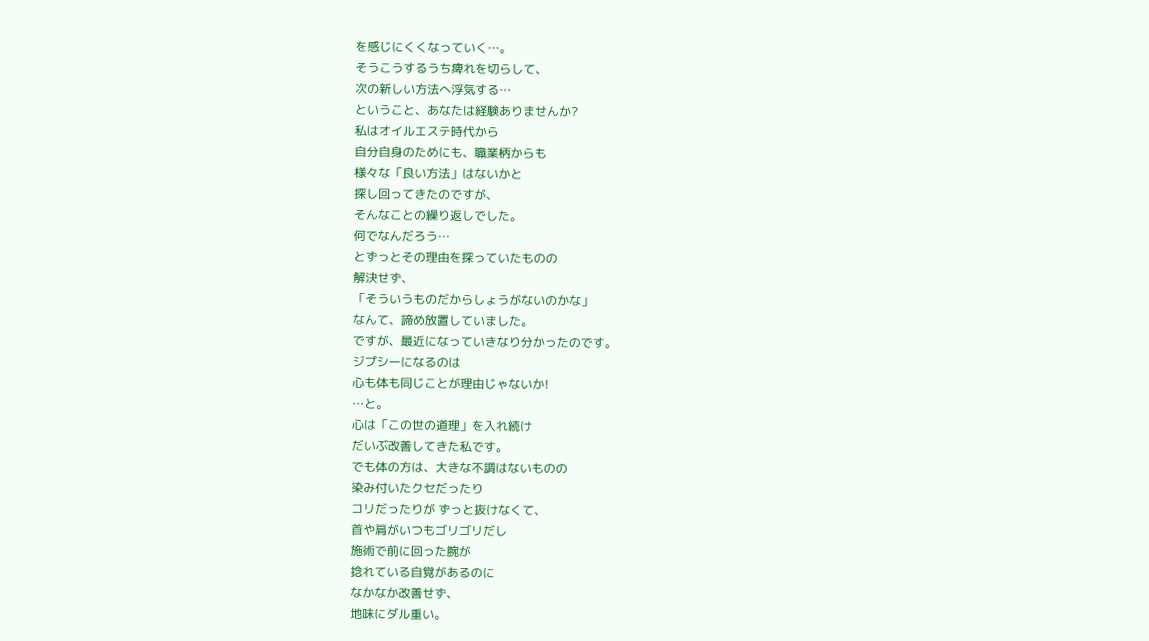を感じにくくなっていく…。
そうこうするうち痺れを切らして、
次の新しい方法へ浮気する…
ということ、あなたは経験ありませんか?
私はオイルエステ時代から
自分自身のためにも、職業柄からも
様々な「良い方法」はないかと
探し回ってきたのですが、
そんなことの繰り返しでした。
何でなんだろう…
とずっとその理由を探っていたものの
解決せず、
「そういうものだからしょうがないのかな」
なんて、諦め放置していました。
ですが、最近になっていきなり分かったのです。
ジプシーになるのは
心も体も同じことが理由じゃないか!
…と。
心は「この世の道理」を入れ続け
だいぶ改善してきた私です。
でも体の方は、大きな不調はないものの
染み付いたクセだったり
コリだったりが ずっと抜けなくて、
首や肩がいつもゴリゴリだし
施術で前に回った腕が
捻れている自覚があるのに
なかなか改善せず、
地味にダル重い。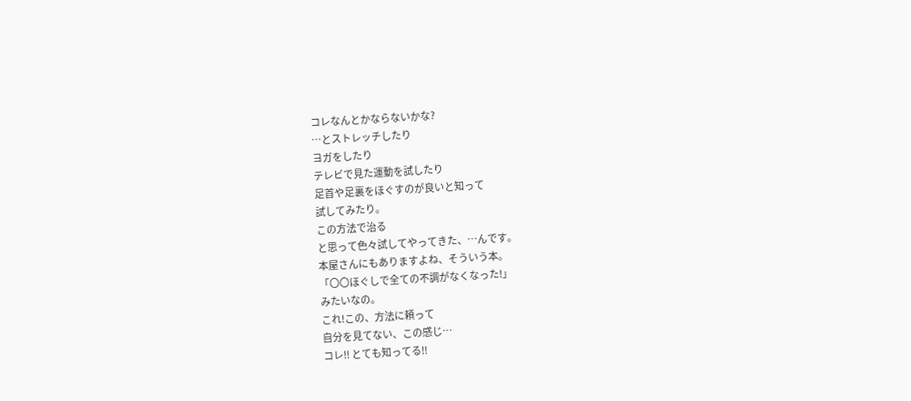コレなんとかならないかな?
…とストレッチしたり
ヨガをしたり
テレビで見た運動を試したり
足首や足裏をほぐすのが良いと知って
試してみたり。
この方法で治る
と思って色々試してやってきた、…んです。
本屋さんにもありますよね、そういう本。
「〇〇ほぐしで全ての不調がなくなった!」
みたいなの。
これ!この、方法に頼って
自分を見てない、この感じ…
コレ!! とても知ってる!!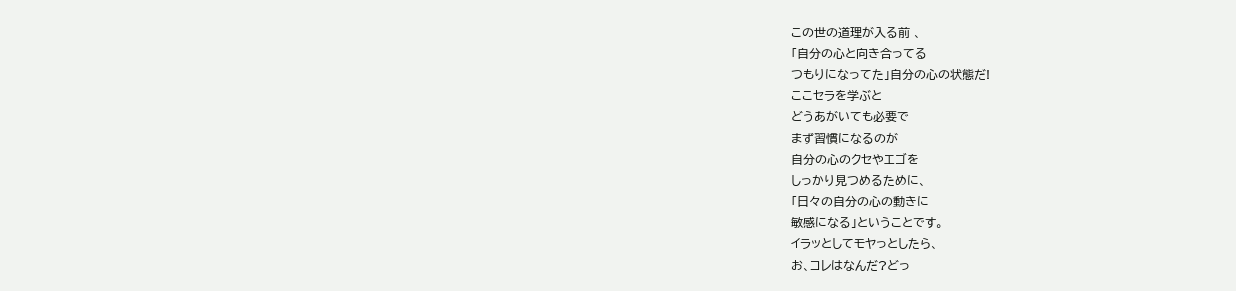この世の道理が入る前 、
「自分の心と向き合ってる
つもりになってた」自分の心の状態だ!
ここセラを学ぶと
どうあがいても必要で
まず習慣になるのが
自分の心のクセやエゴを
しっかり見つめるために、
「日々の自分の心の動きに
敏感になる」ということです。
イラッとしてモヤっとしたら、
お、コレはなんだ?どっ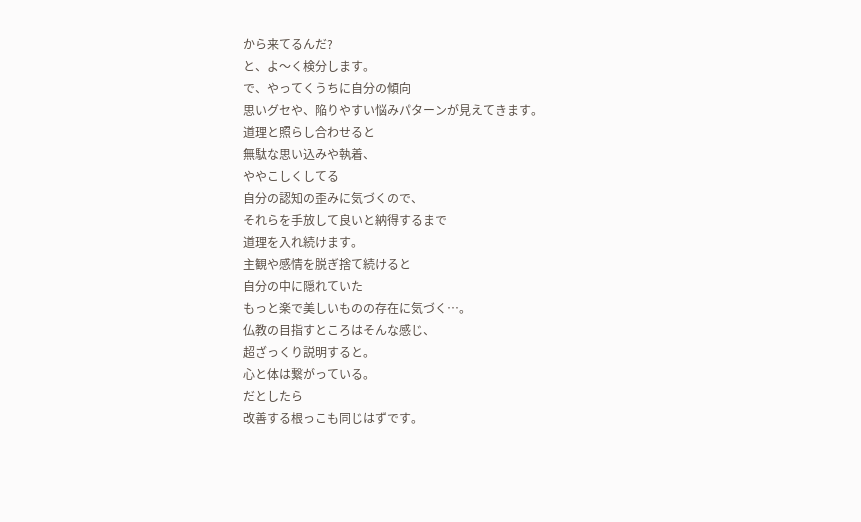から来てるんだ?
と、よ〜く検分します。
で、やってくうちに自分の傾向
思いグセや、陥りやすい悩みパターンが見えてきます。
道理と照らし合わせると
無駄な思い込みや執着、
ややこしくしてる
自分の認知の歪みに気づくので、
それらを手放して良いと納得するまで
道理を入れ続けます。
主観や感情を脱ぎ捨て続けると
自分の中に隠れていた
もっと楽で美しいものの存在に気づく…。
仏教の目指すところはそんな感じ、
超ざっくり説明すると。
心と体は繋がっている。
だとしたら
改善する根っこも同じはずです。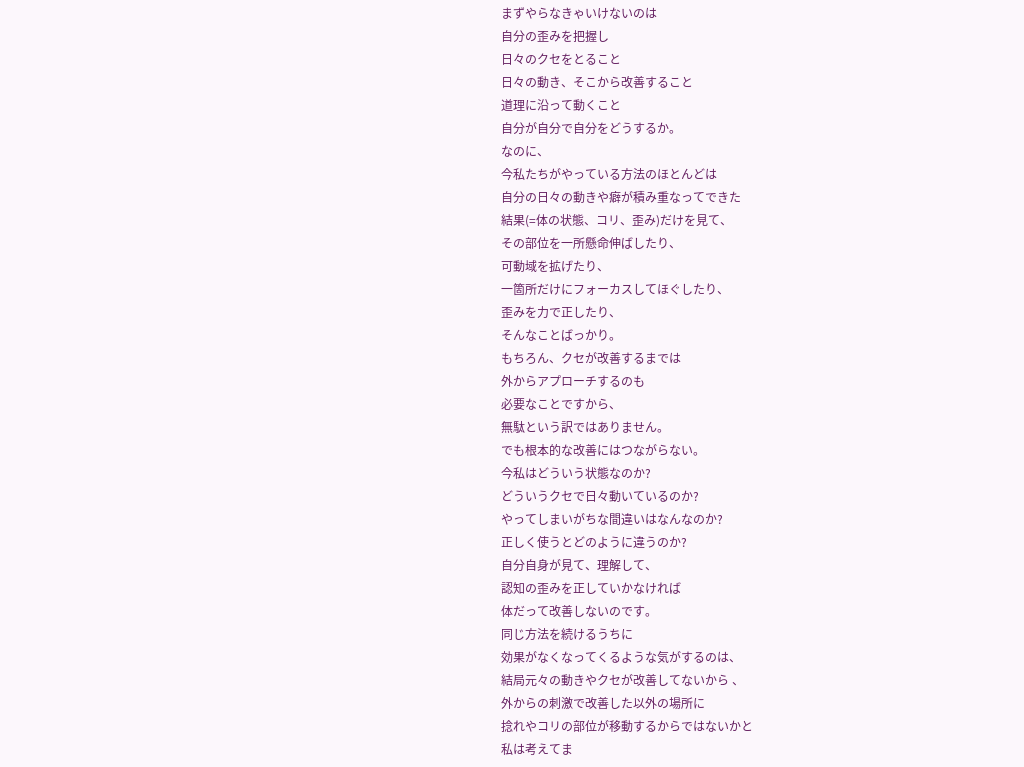まずやらなきゃいけないのは
自分の歪みを把握し
日々のクセをとること
日々の動き、そこから改善すること
道理に沿って動くこと
自分が自分で自分をどうするか。
なのに、
今私たちがやっている方法のほとんどは
自分の日々の動きや癖が積み重なってできた
結果(=体の状態、コリ、歪み)だけを見て、
その部位を一所懸命伸ばしたり、
可動域を拡げたり、
一箇所だけにフォーカスしてほぐしたり、
歪みを力で正したり、
そんなことばっかり。
もちろん、クセが改善するまでは
外からアプローチするのも
必要なことですから、
無駄という訳ではありません。
でも根本的な改善にはつながらない。
今私はどういう状態なのか?
どういうクセで日々動いているのか?
やってしまいがちな間違いはなんなのか?
正しく使うとどのように違うのか?
自分自身が見て、理解して、
認知の歪みを正していかなければ
体だって改善しないのです。
同じ方法を続けるうちに
効果がなくなってくるような気がするのは、
結局元々の動きやクセが改善してないから 、
外からの刺激で改善した以外の場所に
捻れやコリの部位が移動するからではないかと
私は考えてま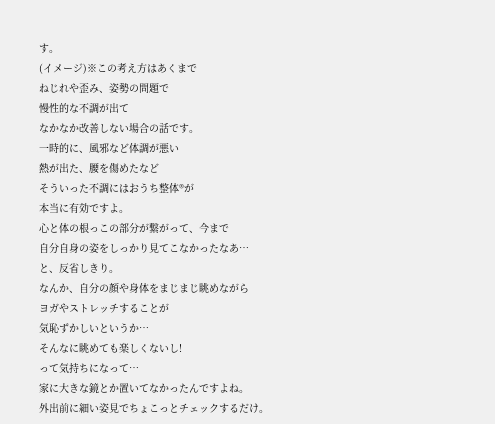す。
(イメージ)※この考え方はあくまで
ねじれや歪み、姿勢の問題で
慢性的な不調が出て
なかなか改善しない場合の話です。
一時的に、風邪など体調が悪い
熱が出た、腰を傷めたなど
そういった不調にはおうち整体®が
本当に有効ですよ。
心と体の根っこの部分が繋がって、今まで
自分自身の姿をしっかり見てこなかったなあ…
と、反省しきり。
なんか、自分の顔や身体をまじまじ眺めながら
ヨガやストレッチすることが
気恥ずかしいというか…
そんなに眺めても楽しくないし!
って気持ちになって…
家に大きな鏡とか置いてなかったんですよね。
外出前に細い姿見でちょこっとチェックするだけ。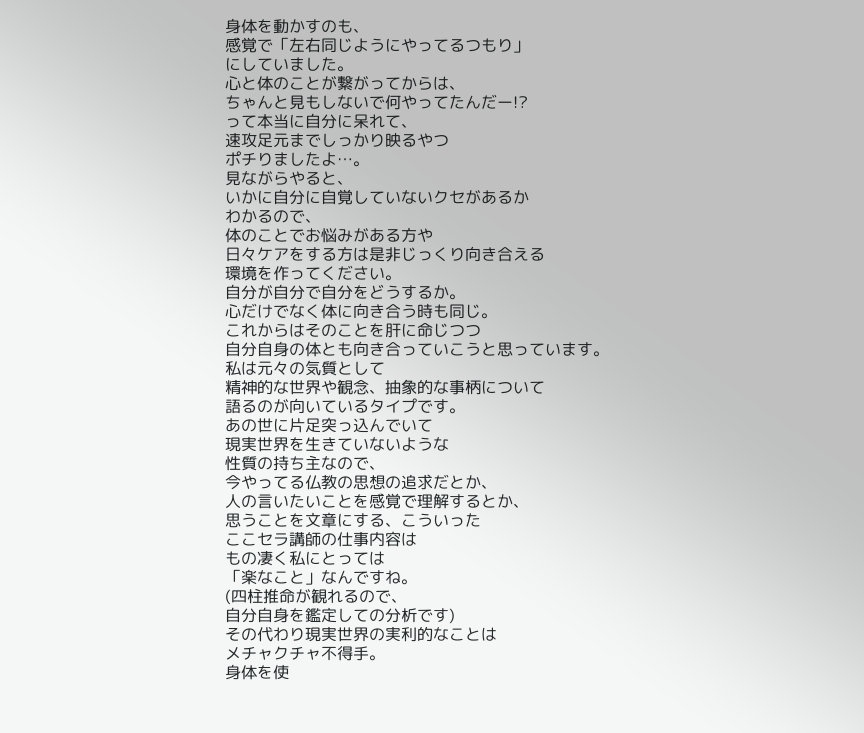身体を動かすのも、
感覚で「左右同じようにやってるつもり」
にしていました。
心と体のことが繋がってからは、
ちゃんと見もしないで何やってたんだー!?
って本当に自分に呆れて、
速攻足元までしっかり映るやつ
ポチりましたよ…。
見ながらやると、
いかに自分に自覚していないクセがあるか
わかるので、
体のことでお悩みがある方や
日々ケアをする方は是非じっくり向き合える
環境を作ってください。
自分が自分で自分をどうするか。
心だけでなく体に向き合う時も同じ。
これからはそのことを肝に命じつつ
自分自身の体とも向き合っていこうと思っています。
私は元々の気質として
精神的な世界や観念、抽象的な事柄について
語るのが向いているタイプです。
あの世に片足突っ込んでいて
現実世界を生きていないような
性質の持ち主なので、
今やってる仏教の思想の追求だとか、
人の言いたいことを感覚で理解するとか、
思うことを文章にする、こういった
ここセラ講師の仕事内容は
もの凄く私にとっては
「楽なこと」なんですね。
(四柱推命が観れるので、
自分自身を鑑定しての分析です)
その代わり現実世界の実利的なことは
メチャクチャ不得手。
身体を使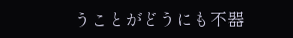うことがどうにも不器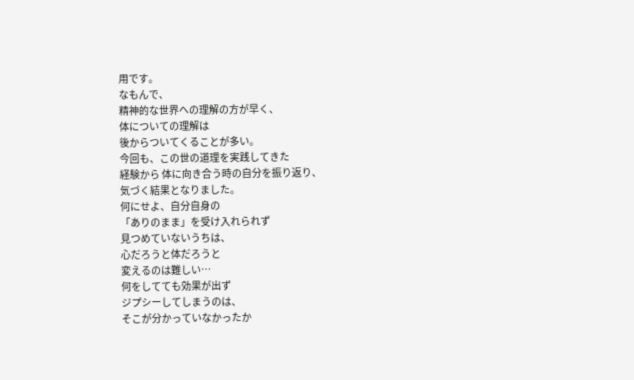用です。
なもんで、
精神的な世界への理解の方が早く、
体についての理解は
後からついてくることが多い。
今回も、この世の道理を実践してきた
経験から 体に向き合う時の自分を振り返り、
気づく結果となりました。
何にせよ、自分自身の
「ありのまま」を受け入れられず
見つめていないうちは、
心だろうと体だろうと
変えるのは難しい…
何をしてても効果が出ず
ジプシーしてしまうのは、
そこが分かっていなかったか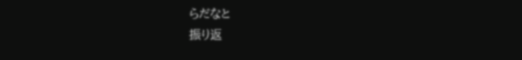らだなと
振り返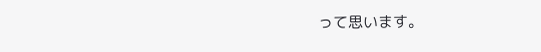って思います。